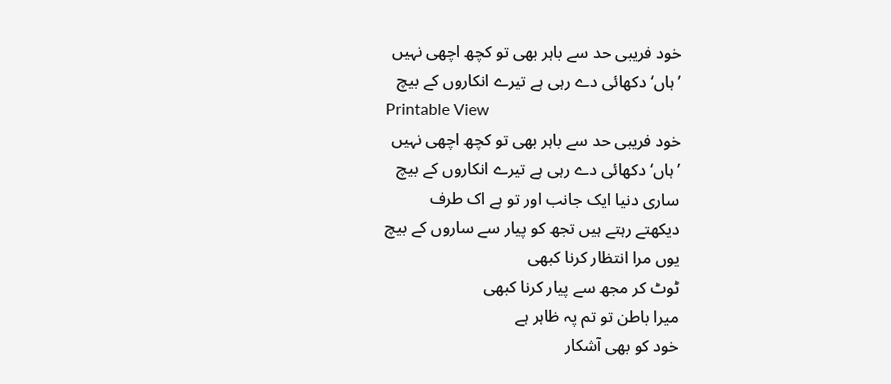خود فریبی حد سے باہر بھی تو کچھ اچھی نہیں
’ہاں‘ دکھائی دے رہی ہے تیرے انکاروں کے بیچ
Printable View
خود فریبی حد سے باہر بھی تو کچھ اچھی نہیں
’ہاں‘ دکھائی دے رہی ہے تیرے انکاروں کے بیچ
ساری دنیا ایک جانب اور تو ہے اک طرف
دیکھتے رہتے ہیں تجھ کو پیار سے ساروں کے بیچ
یوں مرا انتظار کرنا کبھی
ٹوٹ کر مجھ سے پیار کرنا کبھی
میرا باطن تو تم پہ ظاہر ہے
خود کو بھی آشکار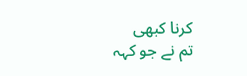کرنا کبھی
تم نے جو کہہ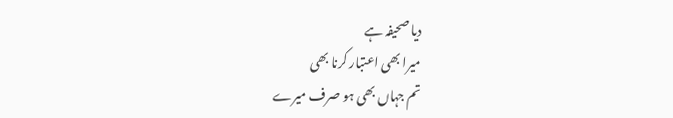دیا صحیفہ ہے
میرا بھی اعتبار کرنا بھی
تم جہاں بھی ہو صرف میرے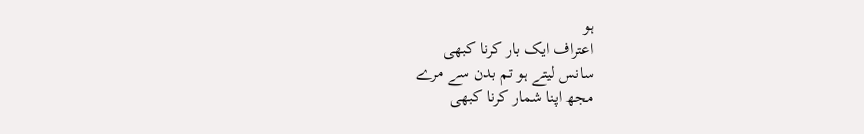ہو
اعتراف ایک بار کرنا کبھی
سانس لیتے ہو تم بدن سے مرے
مجھ اپنا شمار کرنا کبھی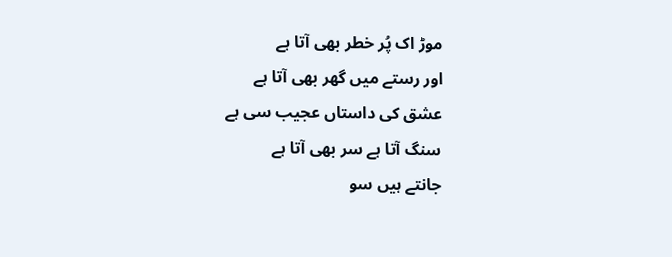موڑ اک پُر خطر بھی آتا ہے
اور رستے میں گھر بھی آتا ہے
عشق کی داستاں عجیب سی ہے
سنگ آتا ہے سر بھی آتا ہے
جانتے ہیں سو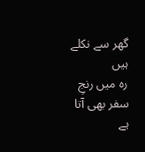گھر سے نکلے ہیں
رہ میں رنجِ سفر بھی آتا ہے